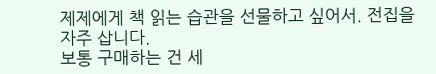제제에게 책 읽는 습관을 선물하고 싶어서. 전집을 자주 삽니다.
보통 구매하는 건 세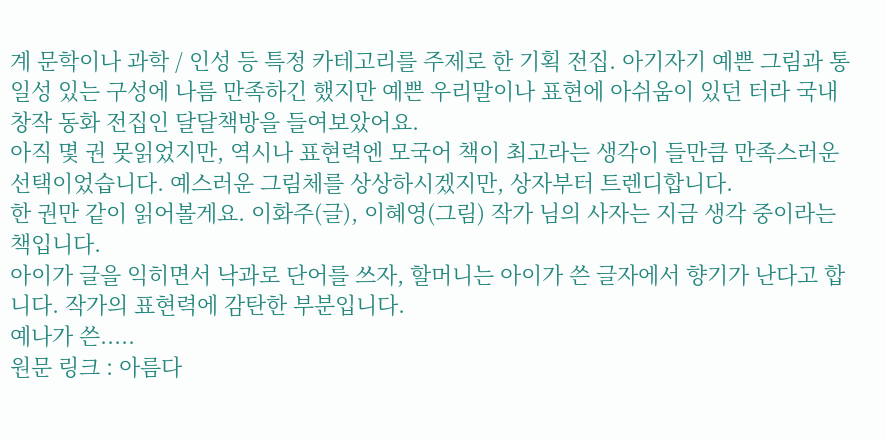계 문학이나 과학 / 인성 등 특정 카테고리를 주제로 한 기획 전집. 아기자기 예쁜 그림과 통일성 있는 구성에 나름 만족하긴 했지만 예쁜 우리말이나 표현에 아쉬움이 있던 터라 국내 창작 동화 전집인 달달책방을 들여보았어요.
아직 몇 권 못읽었지만, 역시나 표현력엔 모국어 책이 최고라는 생각이 들만큼 만족스러운 선택이었습니다. 예스러운 그림체를 상상하시겠지만, 상자부터 트렌디합니다.
한 권만 같이 읽어볼게요. 이화주(글), 이혜영(그림) 작가 님의 사자는 지금 생각 중이라는 책입니다.
아이가 글을 익히면서 낙과로 단어를 쓰자, 할머니는 아이가 쓴 글자에서 향기가 난다고 합니다. 작가의 표현력에 감탄한 부분입니다.
예나가 쓴.....
원문 링크 : 아름다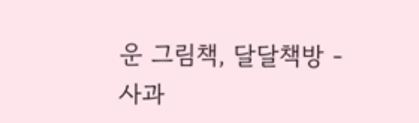운 그림책, 달달책방 - 사과